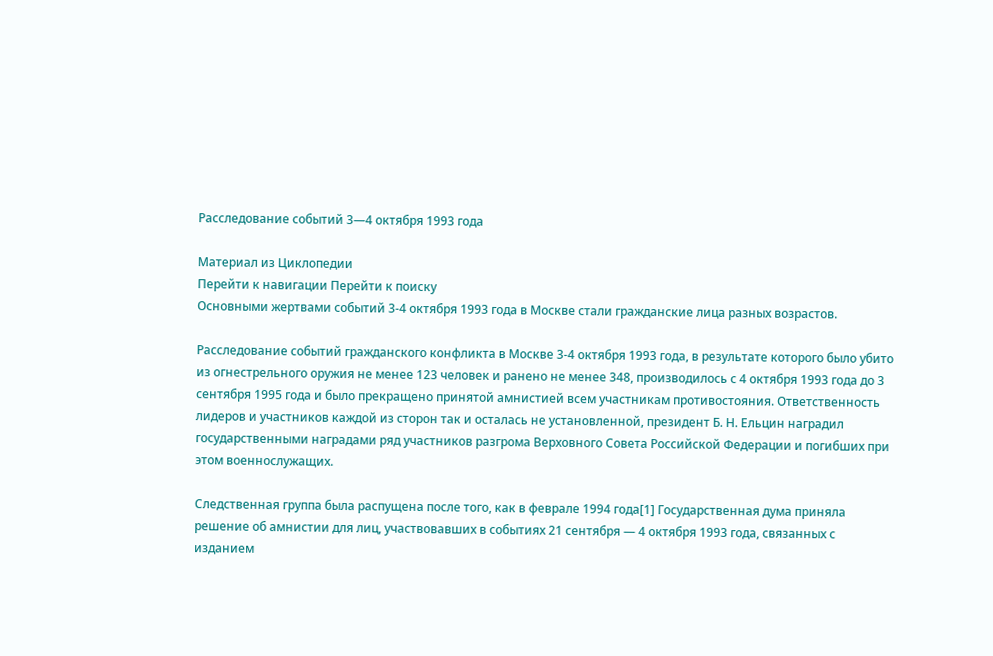Расследование событий 3—4 октября 1993 года

Материал из Циклопедии
Перейти к навигации Перейти к поиску
Основными жертвами событий 3-4 октября 1993 года в Москве стали гражданские лица разных возрастов.

Расследование событий гражданского конфликта в Москве 3-4 октября 1993 года, в результате которого было убито из огнестрельного оружия не менее 123 человек и ранено не менее 348, производилось с 4 октября 1993 года до 3 сентября 1995 года и было прекращено принятой амнистией всем участникам противостояния. Ответственность лидеров и участников каждой из сторон так и осталась не установленной, президент Б. Н. Ельцин наградил государственными наградами ряд участников разгрома Верховного Совета Российской Федерации и погибших при этом военнослужащих.

Следственная группа была распущена после того, как в феврале 1994 года[1] Государственная дума приняла решение об амнистии для лиц, участвовавших в событиях 21 сентября — 4 октября 1993 года, связанных с изданием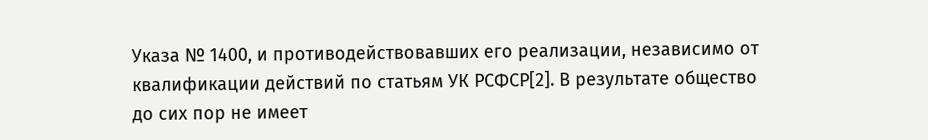Указа № 1400, и противодействовавших его реализации, независимо от квалификации действий по статьям УК РСФСР[2]. В результате общество до сих пор не имеет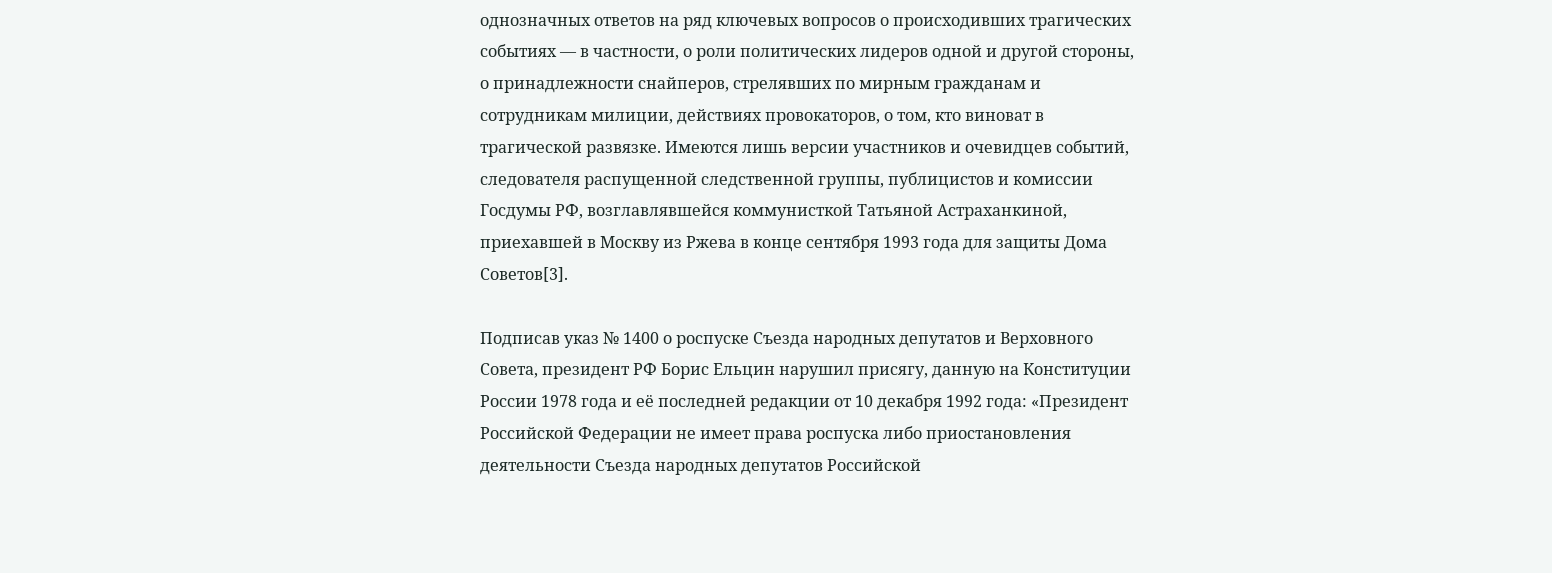однозначных ответов на ряд ключевых вопросов о происходивших трагических событиях — в частности, о роли политических лидеров одной и другой стороны, о принадлежности снайперов, стрелявших по мирным гражданам и сотрудникам милиции, действиях провокаторов, о том, кто виноват в трагической развязке. Имеются лишь версии участников и очевидцев событий, следователя распущенной следственной группы, публицистов и комиссии Госдумы РФ, возглавлявшейся коммунисткой Татьяной Астраханкиной, приехавшей в Москву из Ржева в конце сентября 1993 года для защиты Дома Советов[3].

Подписав указ № 1400 о роспуске Съезда народных депутатов и Верховного Совета, президент РФ Борис Ельцин нарушил присягу, данную на Конституции России 1978 года и её последней редакции от 10 декабря 1992 года: «Президент Российской Федерации не имеет права роспуска либо приостановления деятельности Съезда народных депутатов Российской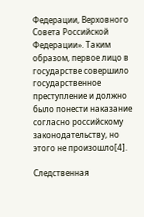Федерации, Верховного Совета Российской Федерации». Таким образом, первое лицо в государстве совершило государственное преступление и должно было понести наказание согласно российскому законодательству, но этого не произошло[4].

Следственная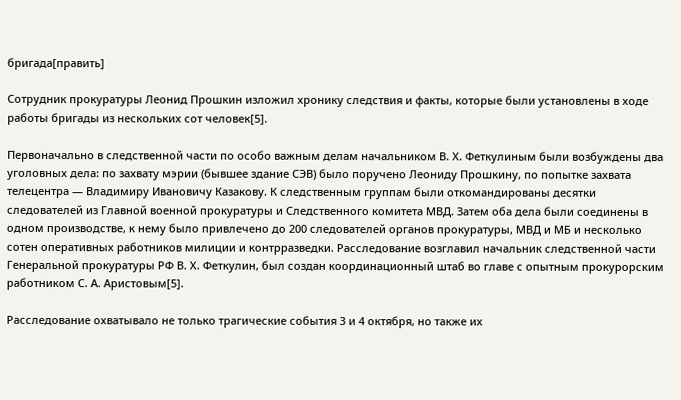бригада[править]

Сотрудник прокуратуры Леонид Прошкин изложил хронику следствия и факты, которые были установлены в ходе работы бригады из нескольких сот человек[5].

Первоначально в следственной части по особо важным делам начальником В. Х. Феткулиным были возбуждены два уголовных дела: по захвату мэрии (бывшее здание СЭВ) было поручено Леониду Прошкину, по попытке захвата телецентра — Владимиру Ивановичу Казакову. К следственным группам были откомандированы десятки следователей из Главной военной прокуратуры и Следственного комитета МВД. Затем оба дела были соединены в одном производстве, к нему было привлечено до 200 следователей органов прокуратуры, МВД и МБ и несколько сотен оперативных работников милиции и контрразведки. Расследование возглавил начальник следственной части Генеральной прокуратуры РФ В. Х. Феткулин, был создан координационный штаб во главе с опытным прокурорским работником С. А. Аристовым[5].

Расследование охватывало не только трагические события 3 и 4 октября, но также их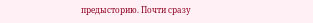предысторию. Почти сразу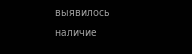выявилось наличие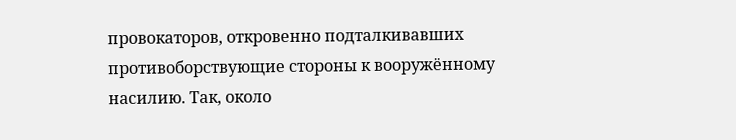провокаторов, откровенно подталкивавших противоборствующие стороны к вооружённому насилию. Так, около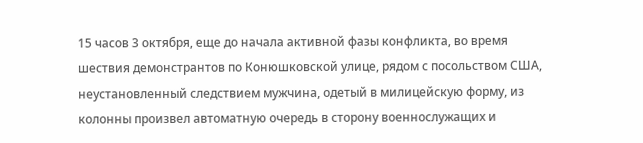15 часов 3 октября, еще до начала активной фазы конфликта, во время шествия демонстрантов по Конюшковской улице, рядом с посольством США, неустановленный следствием мужчина, одетый в милицейскую форму, из колонны произвел автоматную очередь в сторону военнослужащих и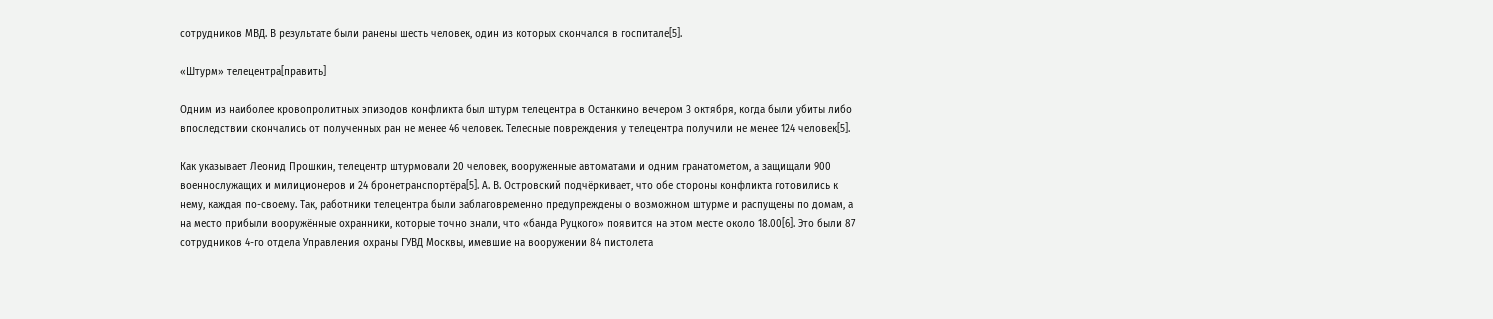сотрудников МВД. В результате были ранены шесть человек, один из которых скончался в госпитале[5].

«Штурм» телецентра[править]

Одним из наиболее кровопролитных эпизодов конфликта был штурм телецентра в Останкино вечером 3 октября, когда были убиты либо впоследствии скончались от полученных ран не менее 46 человек. Телесные повреждения у телецентра получили не менее 124 человек[5].

Как указывает Леонид Прошкин, телецентр штурмовали 20 человек, вооруженные автоматами и одним гранатометом, а защищали 900 военнослужащих и милиционеров и 24 бронетранспортёра[5]. А. В. Островский подчёркивает, что обе стороны конфликта готовились к нему, каждая по-своему. Так, работники телецентра были заблаговременно предупреждены о возможном штурме и распущены по домам, а на место прибыли вооружённые охранники, которые точно знали, что «банда Руцкого» появится на этом месте около 18.00[6]. Это были 87 сотрудников 4-го отдела Управления охраны ГУВД Москвы, имевшие на вооружении 84 пистолета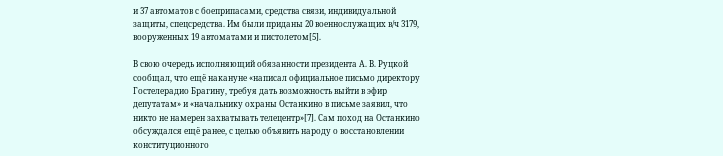и 37 автоматов с боеприпасами, средства связи, индивидуальной защиты, спецсредства. Им были приданы 20 военнослужащих в/ч 3179, вооруженных 19 автоматами и пистолетом[5].

В свою очередь исполняющий обязанности президента А. В. Руцкой сообщал, что ещё накануне «написал официальное письмо директору Гостелерадио Брагину, требуя дать возможность выйти в эфир депутатам» и «начальнику охраны Останкино в письме заявил, что никто не намерен захватывать телецентр»[7]. Сам поход на Останкино обсуждался ещё ранее, с целью объявить народу о восстановлении конституционного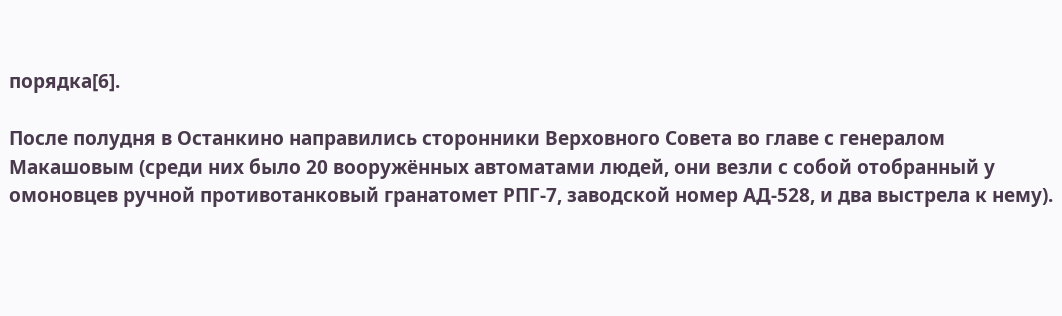порядка[6].

После полудня в Останкино направились сторонники Верховного Совета во главе с генералом Макашовым (среди них было 20 вооружённых автоматами людей, они везли с собой отобранный у омоновцев ручной противотанковый гранатомет РПГ-7, заводской номер АД-528, и два выстрела к нему).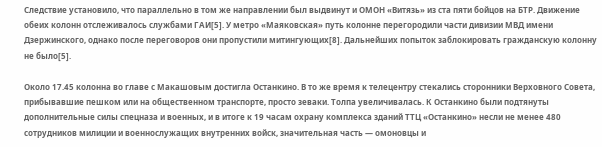Следствие установило, что параллельно в том же направлении был выдвинут и ОМОН «Витязь» из ста пяти бойцов на БТР. Движение обеих колонн отслеживалось службами ГАИ[5]. У метро «Маяковская» путь колонне перегородили части дивизии МВД имени Дзержинского, однако после переговоров они пропустили митингующих[8]. Дальнейших попыток заблокировать гражданскую колонну не было[5].

Около 17.45 колонна во главе с Макашовым достигла Останкино. В то же время к телецентру стекались сторонники Верховного Совета, прибывавшие пешком или на общественном транспорте, просто зеваки. Толпа увеличивалась. К Останкино были подтянуты дополнительные силы спецназа и военных, и в итоге к 19 часам охрану комплекса зданий ТТЦ «Останкино» несли не менее 480 сотрудников милиции и военнослужащих внутренних войск, значительная часть — омоновцы и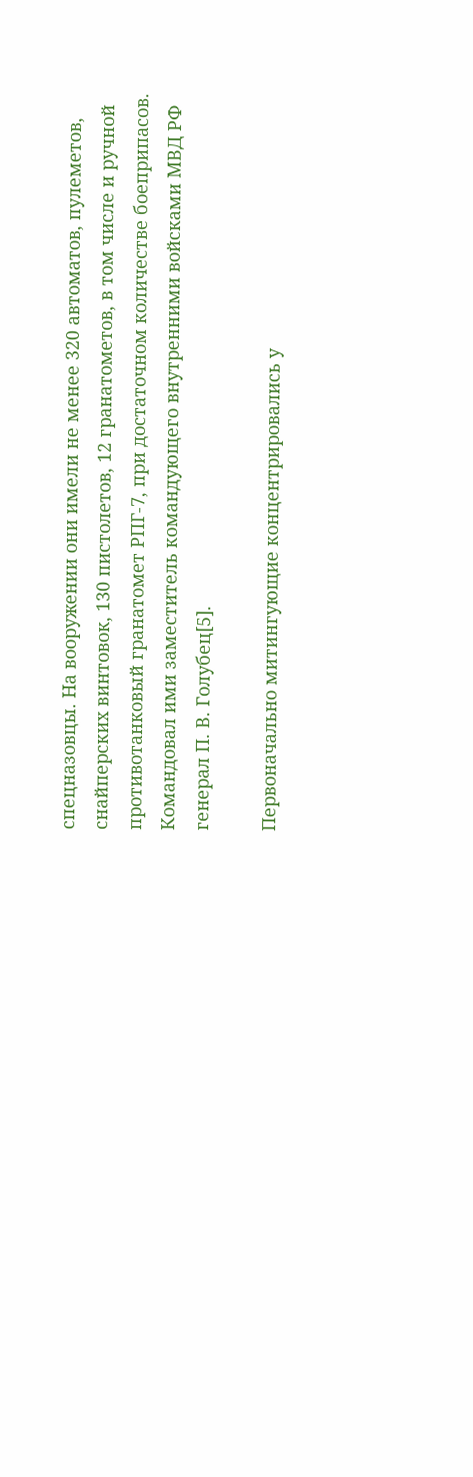спецназовцы. Hа вооружении они имели не менее 320 автоматов, пулеметов, снайперских винтовок, 130 пистолетов, 12 гранатометов, в том числе и ручной противотанковый гранатомет РПГ-7, при достаточном количестве боеприпасов. Командовал ими заместитель командующего внутренними войсками МВД РФ генерал П. В. Голубец[5].

Первоначально митингующие концентрировались у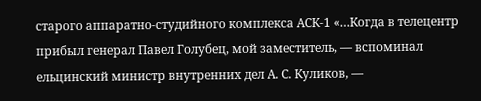старого аппаратно-студийного комплекса АСК-1 «…Когда в телецентр прибыл генерал Павел Голубец, мой заместитель, — вспоминал ельцинский министр внутренних дел А. С. Куликов, —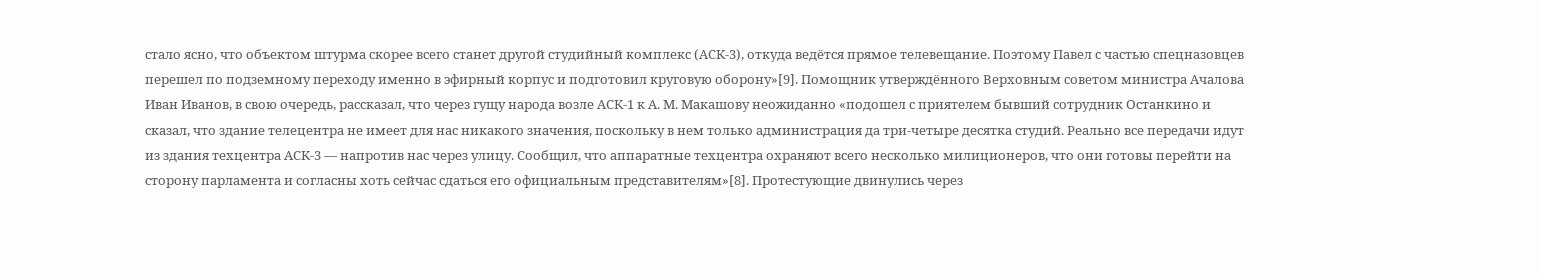стало ясно, что объектом штурма скорее всего станет другой студийный комплекс (АСК-3), откуда ведётся прямое телевещание. Поэтому Павел с частью спецназовцев перешел по подземному переходу именно в эфирный корпус и подготовил круговую оборону»[9]. Помощник утверждённого Верховным советом министра Ачалова Иван Иванов, в свою очередь, рассказал, что через гущу народа возле АСК-1 к А. М. Макашову неожиданно «подошел с приятелем бывший сотрудник Останкино и сказал, что здание телецентра не имеет для нас никакого значения, поскольку в нем только администрация да три-четыре десятка студий. Реально все передачи идут из здания техцентра АСК-3 — напротив нас через улицу. Сообщил, что аппаратные техцентра охраняют всего несколько милиционеров, что они готовы перейти на сторону парламента и согласны хоть сейчас сдаться его официальным представителям»[8]. Протестующие двинулись через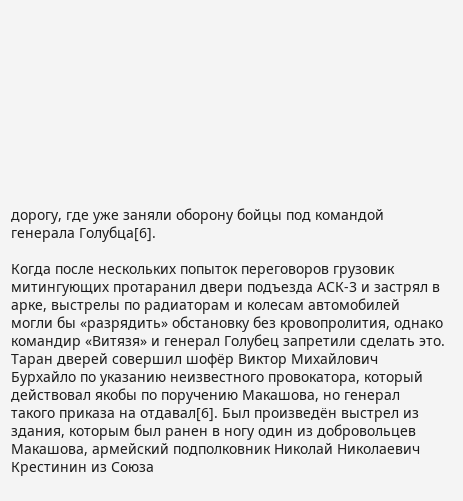дорогу, где уже заняли оборону бойцы под командой генерала Голубца[6].

Когда после нескольких попыток переговоров грузовик митингующих протаранил двери подъезда АСК-3 и застрял в арке, выстрелы по радиаторам и колесам автомобилей могли бы «разрядить» обстановку без кровопролития, однако командир «Витязя» и генерал Голубец запретили сделать это. Таран дверей совершил шофёр Виктор Михайлович Бурхайло по указанию неизвестного провокатора, который действовал якобы по поручению Макашова, но генерал такого приказа на отдавал[6]. Был произведён выстрел из здания, которым был ранен в ногу один из добровольцев Макашова, армейский подполковник Николай Николаевич Крестинин из Союза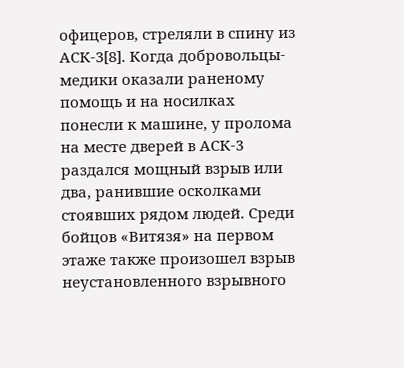офицеров, стреляли в спину из АСК-3[8]. Когда добровольцы-медики оказали раненому помощь и на носилках понесли к машине, у пролома на месте дверей в АСК-3 раздался мощный взрыв или два, ранившие осколками стоявших рядом людей. Среди бойцов «Витязя» на первом этаже также произошел взрыв неустановленного взрывного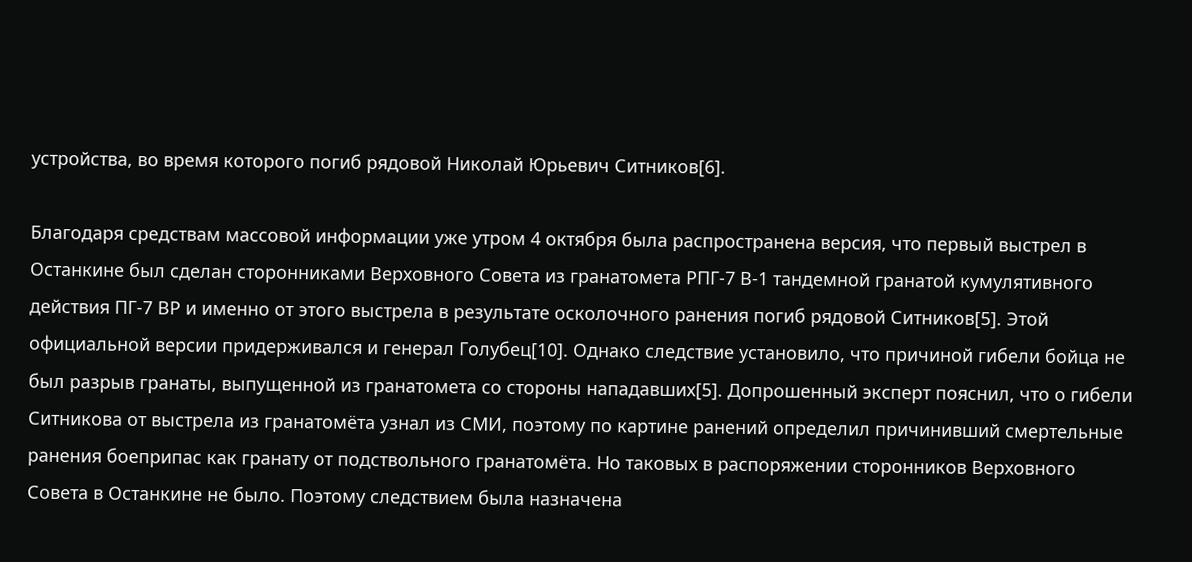устройства, во время которого погиб рядовой Hиколай Юрьевич Ситников[6].

Благодаря средствам массовой информации уже утром 4 октября была распространена версия, что первый выстрел в Останкине был сделан сторонниками Верховного Совета из гранатомета РПГ-7 В-1 тандемной гранатой кумулятивного действия ПГ-7 ВР и именно от этого выстрела в результате осколочного ранения погиб рядовой Ситников[5]. Этой официальной версии придерживался и генерал Голубец[10]. Однако следствие установило, что причиной гибели бойца не был разрыв гранаты, выпущенной из гранатомета со стороны нападавших[5]. Допрошенный эксперт пояснил, что о гибели Ситникова от выстрела из гранатомёта узнал из СМИ, поэтому по картине ранений определил причинивший смертельные ранения боеприпас как гранату от подствольного гранатомёта. Но таковых в распоряжении сторонников Верховного Совета в Останкине не было. Поэтому следствием была назначена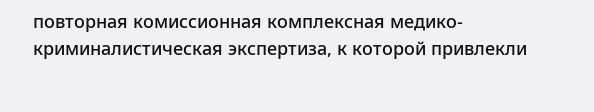повторная комиссионная комплексная медико-криминалистическая экспертиза, к которой привлекли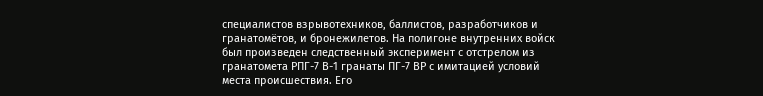специалистов взрывотехников, баллистов, разработчиков и гранатомётов, и бронежилетов. Hа полигоне внутренних войск был произведен следственный эксперимент с отстрелом из гранатомета РПГ-7 В-1 гранаты ПГ-7 ВР с имитацией условий места происшествия. Его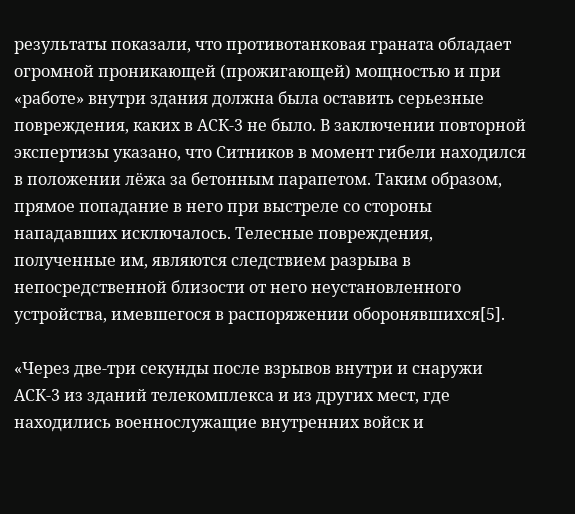результаты показали, что противотанковая граната обладает огромной проникающей (прожигающей) мощностью и при «работе» внутри здания должна была оставить серьезные повреждения, каких в АСК-3 не было. В заключении повторной экспертизы указано, что Ситников в момент гибели находился в положении лёжа за бетонным парапетом. Таким образом, прямое попадание в него при выстреле со стороны нападавших исключалось. Телесные повреждения, полученные им, являются следствием разрыва в непосредственной близости от него неустановленного устройства, имевшегося в распоряжении оборонявшихся[5].

«Через две-три секунды после взрывов внутри и снаружи АСК-3 из зданий телекомплекса и из других мест, где находились военнослужащие внутренних войск и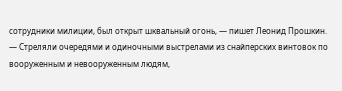сотрудники милиции, был открыт шквальный огонь, — пишет Леонид Прошкин. — Стреляли очередями и одиночными выстрелами из снайперских винтовок по вооруженным и невооруженным людям,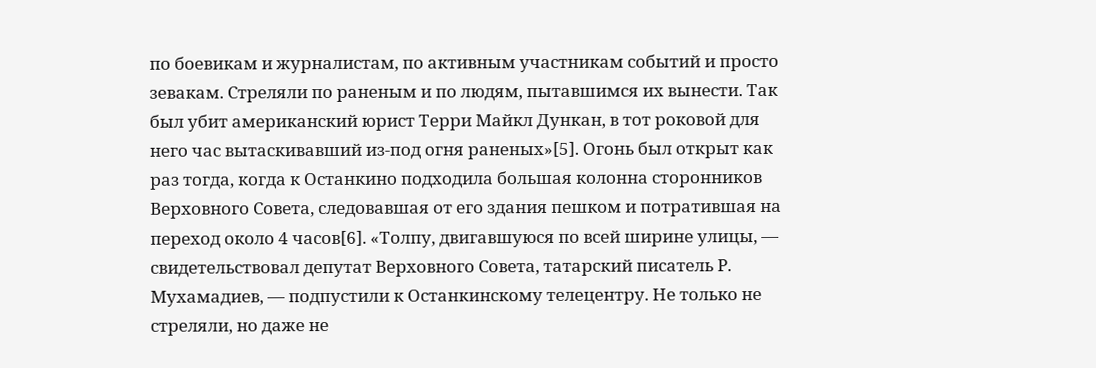по боевикам и журналистам, по активным участникам событий и просто зевакам. Стреляли по раненым и по людям, пытавшимся их вынести. Так был убит американский юрист Терри Майкл Дункан, в тот роковой для него час вытаскивавший из-под огня раненых»[5]. Огонь был открыт как раз тогда, когда к Останкино подходила большая колонна сторонников Верховного Совета, следовавшая от его здания пешком и потратившая на переход около 4 часов[6]. «Толпу, двигавшуюся по всей ширине улицы, — свидетельствовал депутат Верховного Совета, татарский писатель Р. Мухамадиев, — подпустили к Останкинскому телецентру. Не только не стреляли, но даже не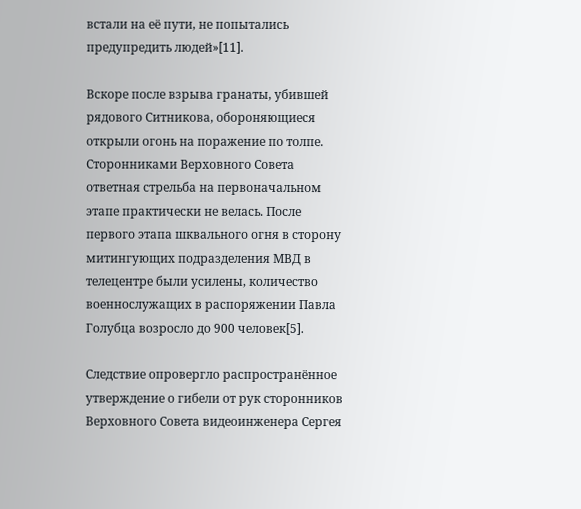встали на её пути, не попытались предупредить людей»[11].

Вскоре после взрыва гранаты, убившей рядового Ситникова, обороняющиеся открыли огонь на поражение по толпе. Сторонниками Верховного Совета ответная стрельба на первоначальном этапе практически не велась. После первого этапа шквального огня в сторону митингующих подразделения МВД в телецентре были усилены, количество военнослужащих в распоряжении Павла Голубца возросло до 900 человек[5].

Следствие опровергло распространённое утверждение о гибели от рук сторонников Верховного Совета видеоинженера Сергея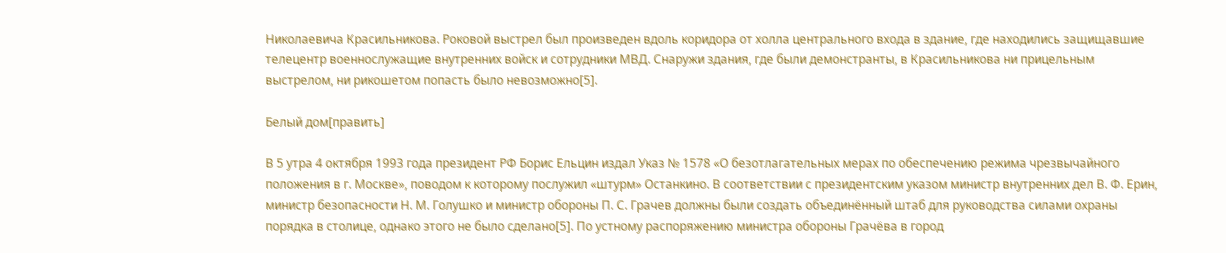Николаевича Красильникова. Роковой выстрел был произведен вдоль коридора от холла центрального входа в здание, где находились защищавшие телецентр военнослужащие внутренних войск и сотрудники МВД. Снаружи здания, где были демонстранты, в Красильникова ни прицельным выстрелом, ни рикошетом попасть было невозможно[5].

Белый дом[править]

В 5 утра 4 октября 1993 года президент РФ Борис Ельцин издал Указ № 1578 «О безотлагательных мерах по обеспечению режима чрезвычайного положения в г. Москве», поводом к которому послужил «штурм» Останкино. В соответствии с президентским указом министр внутренних дел В. Ф. Ерин, министр безопасности Н. М. Голушко и министр обороны П. С. Грачев должны были создать объединённый штаб для руководства силами охраны порядка в столице, однако этого не было сделано[5]. По устному распоряжению министра обороны Грачёва в город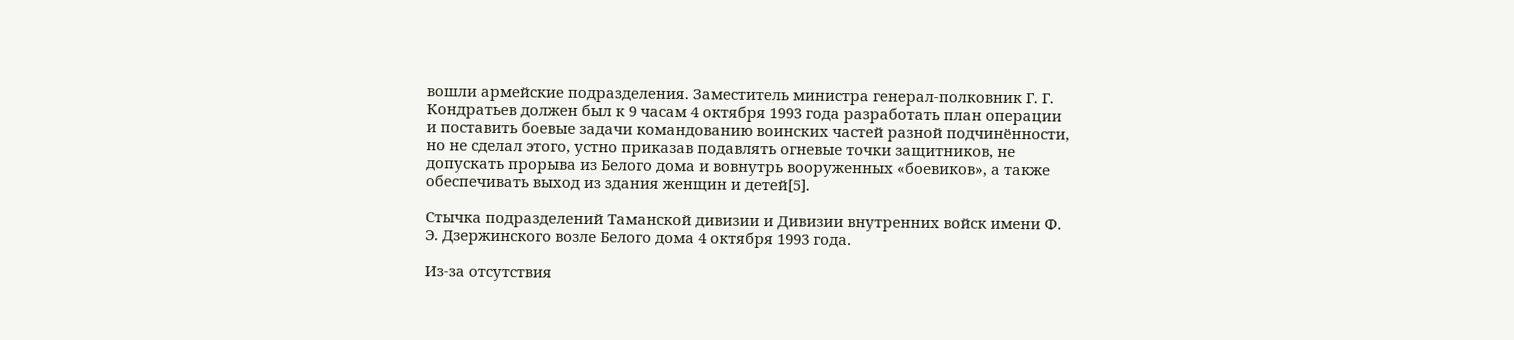вошли армейские подразделения. Заместитель министра генерал-полковник Г. Г. Кондратьев должен был к 9 часам 4 октября 1993 года разработать план операции и поставить боевые задачи командованию воинских частей разной подчинённости, но не сделал этого, устно приказав подавлять огневые точки защитников, не допускать прорыва из Белого дома и вовнутрь вооруженных «боевиков», а также обеспечивать выход из здания женщин и детей[5].

Стычка подразделений Таманской дивизии и Дивизии внутренних войск имени Ф. Э. Дзержинского возле Белого дома 4 октября 1993 года.

Из-за отсутствия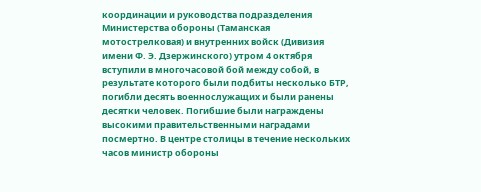координации и руководства подразделения Министерства обороны (Таманская мотострелковая) и внутренних войск (Дивизия имени Ф. Э. Дзержинского) утром 4 октября вступили в многочасовой бой между собой, в результате которого были подбиты несколько БТР, погибли десять военнослужащих и были ранены десятки человек. Погибшие были награждены высокими правительственными наградами посмертно. В центре столицы в течение нескольких часов министр обороны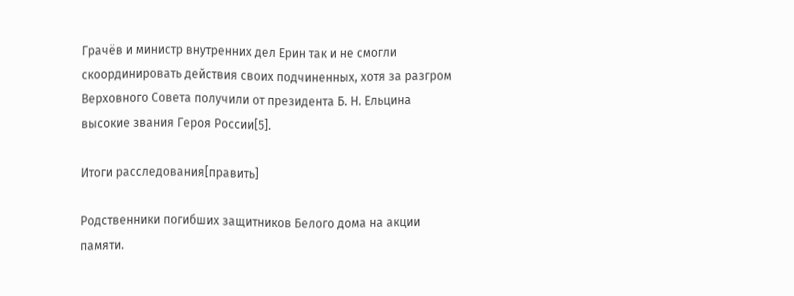Грачёв и министр внутренних дел Ерин так и не смогли скоординировать действия своих подчиненных, хотя за разгром Верховного Совета получили от президента Б. Н. Ельцина высокие звания Героя России[5].

Итоги расследования[править]

Родственники погибших защитников Белого дома на акции памяти.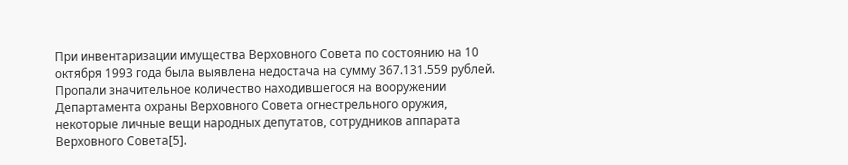При инвентаризации имущества Верховного Совета по состоянию на 10 октября 1993 года была выявлена недостача на сумму 367.131.559 рублей. Пропали значительное количество находившегося на вооружении Департамента охраны Верховного Совета огнестрельного оружия, некоторые личные вещи народных депутатов, сотрудников аппарата Верховного Совета[5].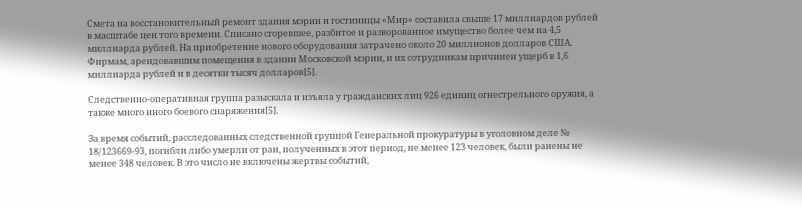Смета на восстановительный ремонт здания мэрии и гостиницы «Мир» составила свыше 17 миллиардов рублей в масштабе цен того времени. Списано сгоревшее, разбитое и разворованное имущество более чем на 4,5 миллиарда рублей. На приобретение нового оборудования затрачено около 20 миллионов долларов США. Фирмам, арендовавшим помещения в здании Московской мэрии, и их сотрудникам причинен ущерб в 1,6 миллиарда рублей и в десятки тысяч долларов[5].

Следственно-оперативная группа разыскала и изъяла у гражданских лиц 926 единиц огнестрельного оружия, а также много иного боевого снаряжения[5].

За время событий, расследованных следственной группой Генеральной прокуратуры в уголовном деле № 18/123669-93, погибли либо умерли от ран, полученных в этот период, не менее 123 человек, были ранены не менее 348 человек. В это число не включены жертвы событий,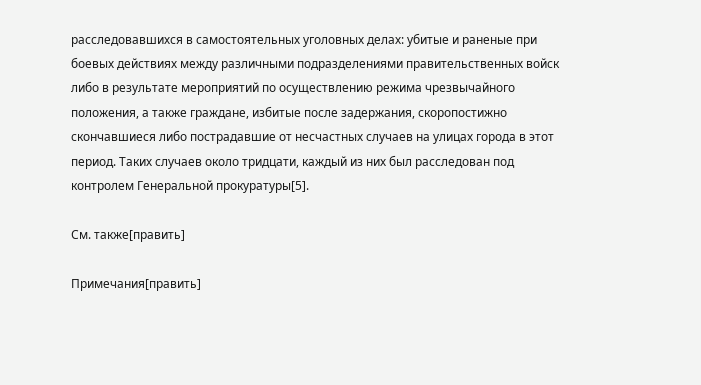расследовавшихся в самостоятельных уголовных делах: убитые и раненые при боевых действиях между различными подразделениями правительственных войск либо в результате мероприятий по осуществлению режима чрезвычайного положения, а также граждане, избитые после задержания, скоропостижно скончавшиеся либо пострадавшие от несчастных случаев на улицах города в этот период. Таких случаев около тридцати, каждый из них был расследован под контролем Генеральной прокуратуры[5].

См. также[править]

Примечания[править]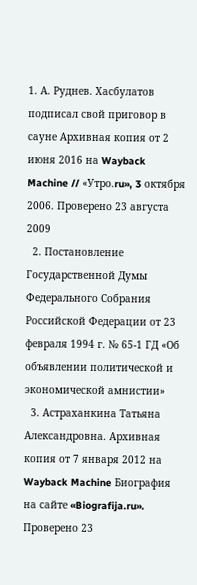1. А. Руднев. Хасбулатов подписал свой приговор в сауне Архивная копия от 2 июня 2016 на Wayback Machine // «Утро.ru», 3 октября 2006. Проверено 23 августа 2009
  2. Постановление Государственной Думы Федерального Собрания Российской Федерации от 23 февраля 1994 г. № 65-1 ГД «Об объявлении политической и экономической амнистии»
  3. Астраханкина Татьяна Александровна. Архивная копия от 7 января 2012 на Wayback Machine Биография на сайте «Biografija.ru». Проверено 23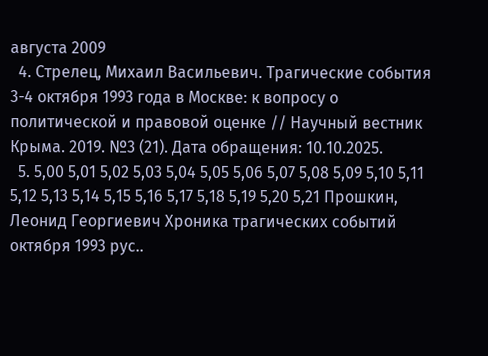августа 2009
  4. Стрелец, Михаил Васильевич. Трагические события 3-4 октября 1993 года в Москве: к вопросу о политической и правовой оценке // Научный вестник Крыма. 2019. №3 (21). Дата обращения: 10.10.2025.
  5. 5,00 5,01 5,02 5,03 5,04 5,05 5,06 5,07 5,08 5,09 5,10 5,11 5,12 5,13 5,14 5,15 5,16 5,17 5,18 5,19 5,20 5,21 Прошкин, Леонид Георгиевич Хроника трагических событий октября 1993 рус..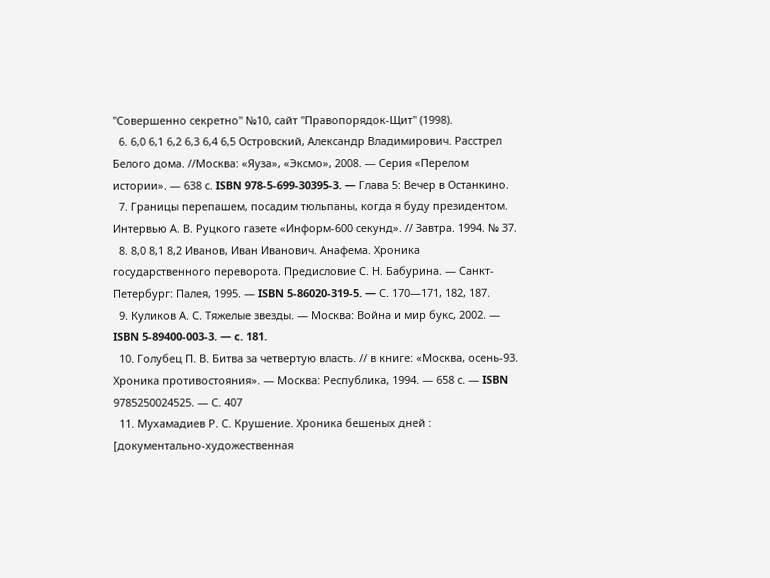"Совершенно секретно" №10, сайт "Правопорядок-Щит" (1998).
  6. 6,0 6,1 6,2 6,3 6,4 6,5 Островский, Александр Владимирович. Расстрел Белого дома. //Москва: «Яуза», «Эксмо», 2008. — Серия «Перелом истории». — 638 с. ISBN 978-5-699-30395-3. — Глава 5: Вечер в Останкино.
  7. Границы перепашем, посадим тюльпаны, когда я буду президентом. Интервью А. В. Руцкого газете «Информ-600 секунд». // Завтра. 1994. № 37.
  8. 8,0 8,1 8,2 Иванов, Иван Иванович. Анафема. Хроника государственного переворота. Предисловие С. Н. Бабурина. — Санкт-Петербург: Палея, 1995. — ISBN 5-86020-319-5. — С. 170—171, 182, 187.
  9. Куликов А. С. Тяжелые звезды. — Москва: Война и мир букс, 2002. — ISBN 5-89400-003-3. — c. 181.
  10. Голубец П. В. Битва за четвертую власть. // в книге: «Москва, осень-93. Хроника противостояния». — Москва: Республика, 1994. — 658 с. — ISBN 9785250024525. — С. 407
  11. Мухамадиев Р. С. Крушение. Хроника бешеных дней : [документально-художественная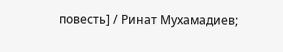повесть] / Ринат Мухамадиев;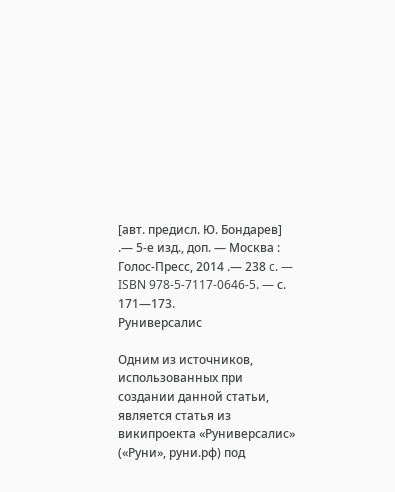[авт. предисл. Ю. Бондарев] .— 5-е изд., доп. — Москва : Голос-Пресс, 2014 .— 238 c. — ISBN 978-5-7117-0646-5. — с. 171—173.
Руниверсалис

Одним из источников, использованных при создании данной статьи, является статья из википроекта «Руниверсалис» («Руни», руни.рф) под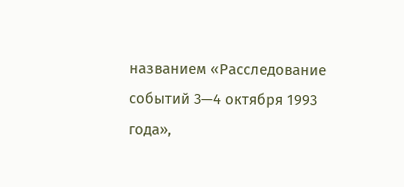названием «Расследование событий 3—4 октября 1993 года»,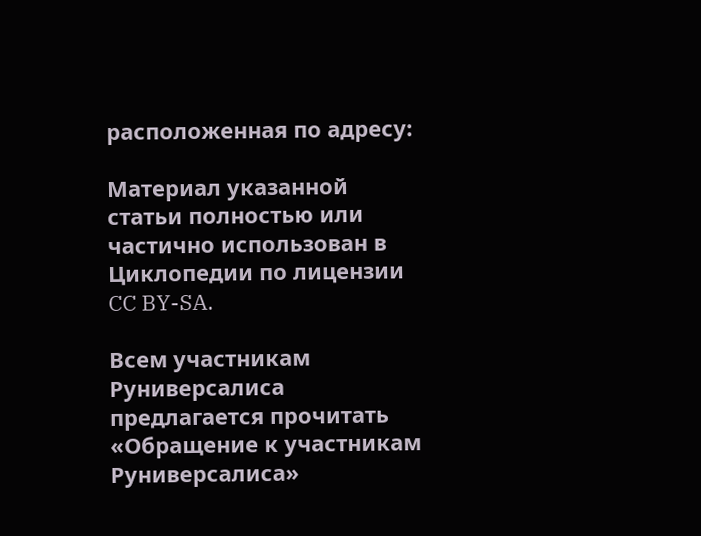расположенная по адресу:

Материал указанной статьи полностью или частично использован в Циклопедии по лицензии CC BY-SA.

Всем участникам Руниверсалиса предлагается прочитать «Обращение к участникам Руниверсалиса»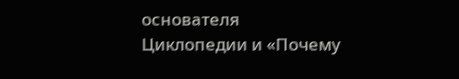основателя Циклопедии и «Почему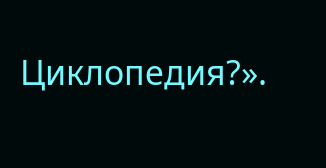Циклопедия?».